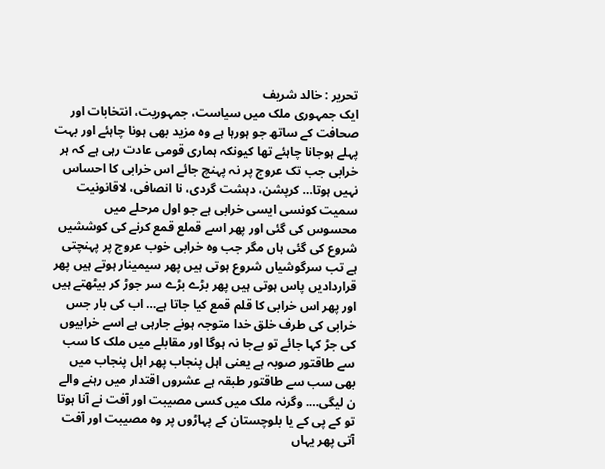تحریر : خالد شریف
ایک جمہوری ملک میں سیاست، جمہوریت، انتخابات اور صحافت کے ساتھ جو ہورہا ہے وہ مزید بھی ہونا چاہئے اور بہت پہلے ہوجانا چاہئے تھا کیونکہ ہماری قومی عادت رہی ہے کہ ہر خرابی جب تک عروج پر نہ پہنچ جائے اس خرابی کا احساس نہیں ہوتا… کرپشن، دہشت گردی، نا انصافی، لاقانونیت سمیت کونسی ایسی خرابی ہے جو اول مرحلے میں محسوس کی گئی اور پھر اسے قملع قمع کرنے کی کوششیں شروع کی گئی ہاں مگر جب وہ خرابی خوب عروج پر پہنچتی ہے تب سرگوشیاں شروع ہوتی ہیں پھر سیمینار ہوتے ہیں پھر قراردادیں پاس ہوتی ہیں پھر بڑے بڑے سر جوڑ کر بیٹھتے ہیں اور پھر اس خرابی کا قلم قمع کیا جاتا ہے… اب کی بار جس خرابی کی طرف خلق خدا متوجہ ہونے جارہی ہے اسے خرابیوں کی جڑ کہا جائے تو بےجا نہ ہوگا اور مقابلے میں ملک کا سب سے طاقتور صوبہ ہے یعنی اہل پنجاب پھر اہل پنجاب میں بھی سب سے طاقتور طبقہ ہے عشروں اقتدار میں رہنے والے ن لیگی…. وگرنہ ملک میں کسی مصیبت اور آفت نے آنا ہوتا تو کے پی کے یا بلوچستان کے پہاڑوں پر وہ مصیبت اور آفت آتی پھر یہاں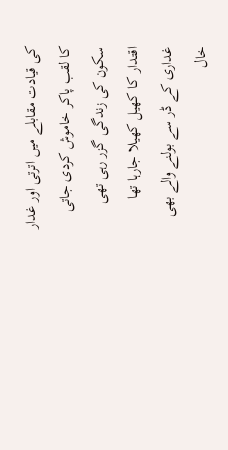کی قیادت مقابلے میں اترتی اور غدار کا لقب پاکر خاموش کردی جاتی سکون کی زندگی گزر رہی تھی اقتدار کا کھیل کھیلا جارہا تھا غداری کے ڈر سے بولنے والے بھی خال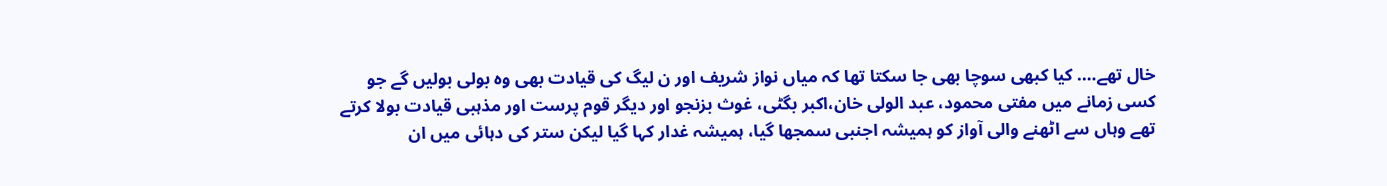خال تھے…. کیا کبھی سوچا بھی جا سکتا تھا کہ میاں نواز شریف اور ن لیگ کی قیادت بھی وہ بولی بولیں گے جو کسی زمانے میں مفتی محمود، عبد الولی خان،اکبر بگٹی، غوث بزنجو اور دیگر قوم پرست اور مذہبی قیادت بولا کرتے تھے وہاں سے اٹھنے والی آواز کو ہمیشہ اجنبی سمجھا گیا، ہمیشہ غدار کہا گیا لیکن ستر کی دہائی میں ان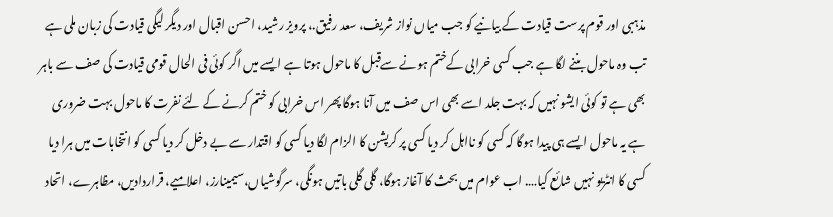مذہبی اور قوم پرست قیادت کے بیانیے کو جب میاں نواز شریف، سعد رفیق.، پرویز رشید، احسن اقبال اور دیگر لیگی قیادت کی زبان ملی ہے تب وہ ماحول بننے لگا ہے جب کسی خرابی کےختم ہونے سےقبل کا ماحول ہوتا ہے ایسے میں اگر کوئی فی الحال قومی قیادت کی صف سے باہر بھی ہے تو کوئی ایشو نہیں کہ بہت جلد اسے بھی اس صف میں آنا ہوگا پھر اس خرابی کو ختم کرنے کے لئے نفرت کا ماحول بہت ضروری ہے یہ ماحول ایسے ہی پیدا ہوگا کہ کسی کو نااہل کر دیا کسی پر کرپشن کا الزام لگا دیا کسی کو اقتدار سے بے دخل کر دیا کسی کو انتخابات میں ہرا دیا کسی کا انٹریو نہیں شائع کیا…. اب عوام میں بحث کا آغاز ہوگا، گلی گلی باتیں ہونگی، سرگوشیاں،سیمینارز، اعلامیے، قراردادیں، مظاہرے، اتحاد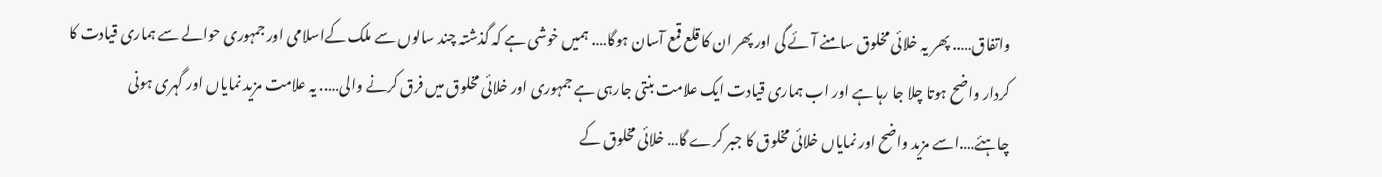واتفاق….. پھر یہ خلائی مخلوق سامنے آئے گی اور پھر ان کا قلع قمع آسان ہوگا…. ہمیں خوشی ہے کہ گذشتہ چند سالوں سے ملک کےاسلامی اور جمہوری حوالے سے ہماری قیادت کا کردار واضح ہوتا چلا جا رہا ہے اور اب ہماری قیادت ایک علامت بنتی جارہی ہے جمہوری اور خلائی مخلوق میں فرق کرنے والی….. یہ علامت مزید نمایاں اور گہری ہونی چاہئے….اسے مزید واضح اور نمایاں خلائی مخلوق کا جبر کرے گا… خلائی مخلوق کے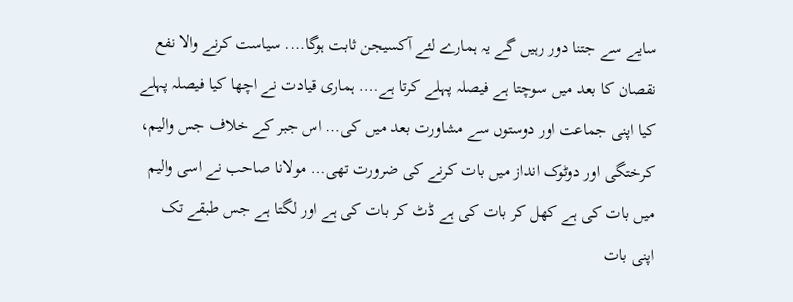سایے سے جتنا دور رہیں گے یہ ہمارے لئے آکسیجن ثابت ہوگا…. سیاست کرنے والا نفع نقصان کا بعد میں سوچتا ہے فیصلہ پہلے کرتا ہے…. ہماری قیادت نے اچھا کیا فیصلہ پہلے کیا اپنی جماعت اور دوستوں سے مشاورت بعد میں کی… اس جبر کے خلاف جس والیم، کرختگی اور دوٹوک انداز میں بات کرنے کی ضرورت تھی… مولانا صاحب نے اسی والیم میں بات کی ہے کھل کر بات کی ہے ڈٹ کر بات کی ہے اور لگتا ہے جس طبقے تک اپنی بات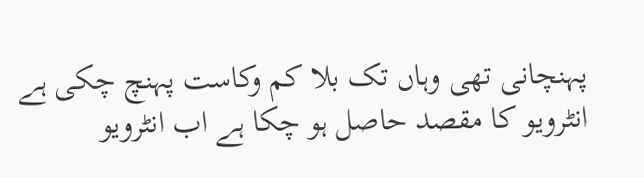پہنچانی تھی وہاں تک بلا کم وکاست پہنچ چکی ہے انٹرویو کا مقصد حاصل ہو چکا ہے اب انٹرویو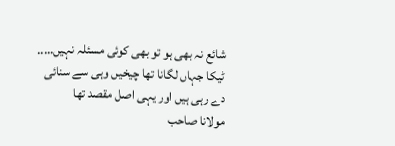شائع نہ بھی ہو تو بھی کوئی مسئلہ نہیں….. ٹیکا جہاں لگانا تھا چیخیں وہی سے سنائی دے رہی ہیں اور یہی اصل مقصد تھا
مولانا صاحب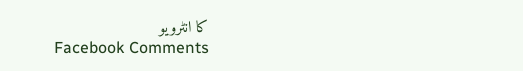کا انٹرویو
Facebook Comments